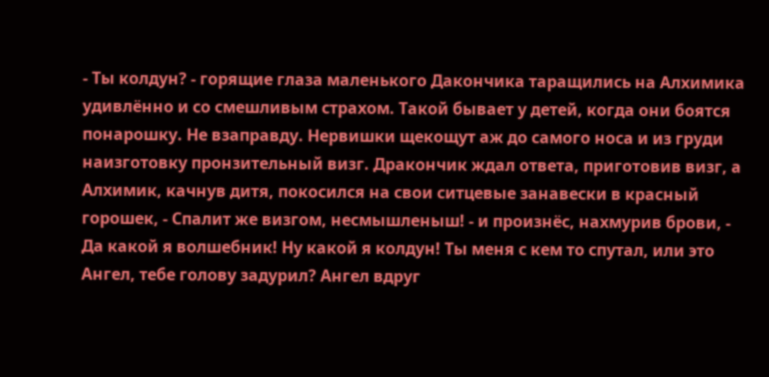- Ты колдун? - горящие глаза маленького Дакончика таращились на Алхимика удивлённо и со смешливым страхом. Такой бывает у детей, когда они боятся понарошку. Не взаправду. Нервишки щекощут аж до самого носа и из груди наизготовку пронзительный визг. Дракончик ждал ответа, приготовив визг, а Алхимик, качнув дитя, покосился на свои ситцевые занавески в красный горошек, - Спалит же визгом, несмышленыш! - и произнёс, нахмурив брови, - Да какой я волшебник! Ну какой я колдун! Ты меня с кем то спутал, или это Ангел, тебе голову задурил? Ангел вдруг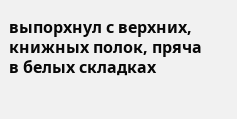выпорхнул с верхних, книжных полок, пряча в белых складках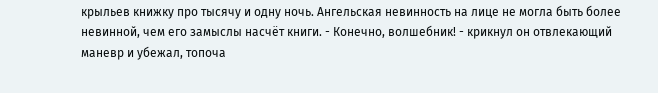крыльев книжку про тысячу и одну ночь. Ангельская невинность на лице не могла быть более невинной, чем его замыслы насчёт книги. - Конечно, волшебник! - крикнул он отвлекающий маневр и убежал, топоча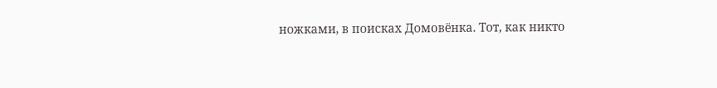ножками, в поисках Домовёнка. Тот, как никто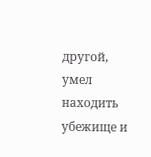другой, умел находить убежище и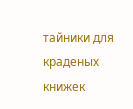тайники для краденых книжек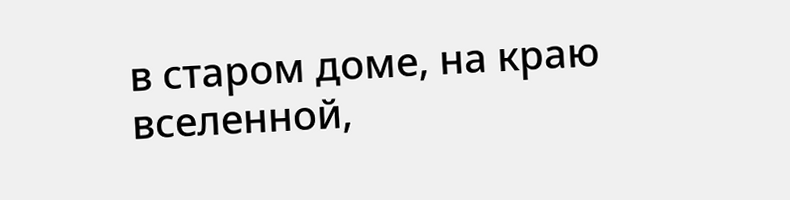в старом доме, на краю вселенной,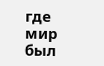где мир был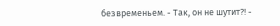безвременьем. - Так, он не шутит?! -